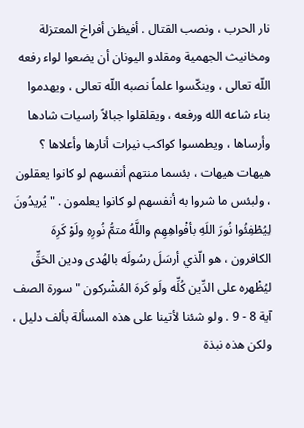نار الحرب ، ونصب القتال . أفيظن أفراخ المعتزلة ومخانيث الجهمية ومقلدو اليونان أن يضعوا لواء رفعه اللّه تعالى ، وينكّسوا علماً نصبه اللّه تعالى ، ويهدموا بناء شاعه الله ورفعه ، ويقلقلوا جبالاً راسيات شادها وأرساها ، ويطمسوا كواكب نيرات أنارها وأعلاها ؟ هيهات هيهات ، بئسما منتهم أنفسهم لو كانوا يعقلون ، ولبئس ما شروا به أنفسهم لو كانوا يعلمون . " يُريدُونَ لِيُطْفِئُوا نُورَ اللَهِ بأفْواهِهِم واللَّهُ متمُّ نُورِهِ ولَوْ كَرِهَ الكافرون ، هو الّذي أرسَلَ رسُولَه بالهُدى ودين الحَقِّ ليُظْهره على الدِّين كُلِّه ولَو كَرهَ المُشْركون " سورة الصف آية 8 - 9 . ولو شئنا لأتينا على هذه المسألة بألف دليل ، ولكن هذه نبذة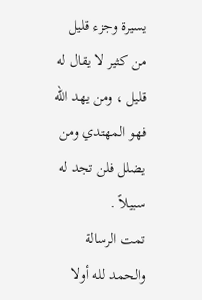يسيرة وجزء قليل من كثير لا يقال له قليل ، ومن يهد الله فهو المهتدي ومن يضلل فلن تجد له سبيلاً .
تمت الرسالة والحمد لله أولا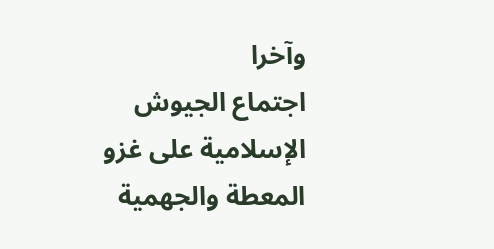وآخرا
اجتماع الجيوش الإسلامية على غزو المعطة والجهمية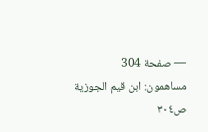— صفحة 304
مساهمون: ابن قيم الجوزية
ص٣٠٤